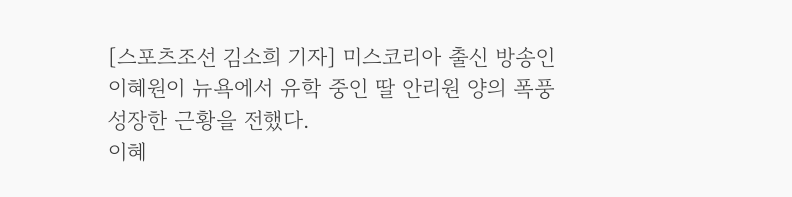[스포츠조선 김소희 기자] 미스코리아 출신 방송인 이혜원이 뉴욕에서 유학 중인 딸 안리원 양의 폭풍 성장한 근황을 전했다.
이혜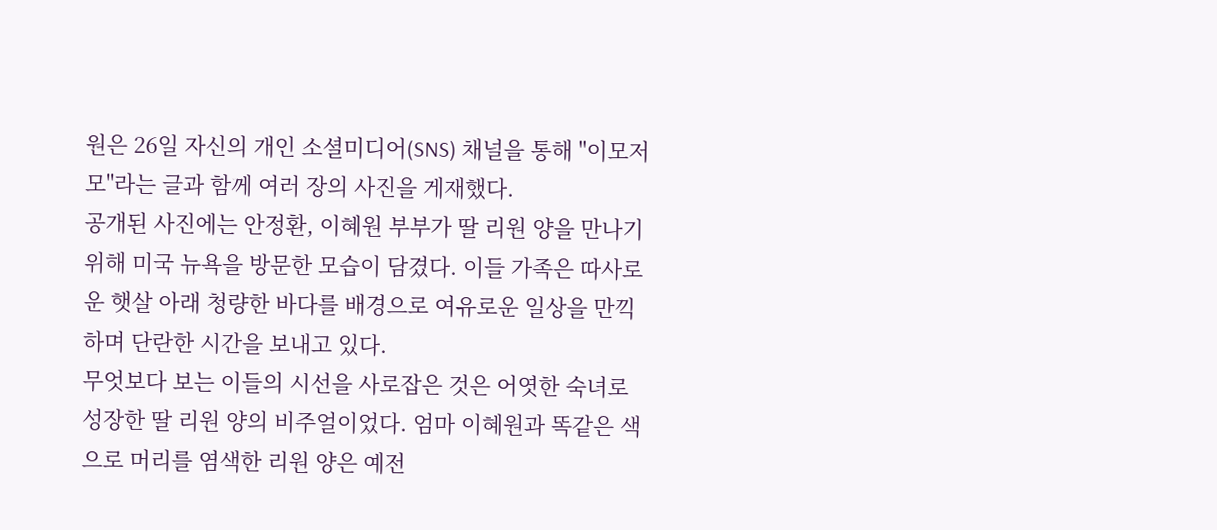원은 26일 자신의 개인 소셜미디어(SNS) 채널을 통해 "이모저모"라는 글과 함께 여러 장의 사진을 게재했다.
공개된 사진에는 안정환, 이혜원 부부가 딸 리원 양을 만나기 위해 미국 뉴욕을 방문한 모습이 담겼다. 이들 가족은 따사로운 햇살 아래 청량한 바다를 배경으로 여유로운 일상을 만끽하며 단란한 시간을 보내고 있다.
무엇보다 보는 이들의 시선을 사로잡은 것은 어엿한 숙녀로 성장한 딸 리원 양의 비주얼이었다. 엄마 이혜원과 똑같은 색으로 머리를 염색한 리원 양은 예전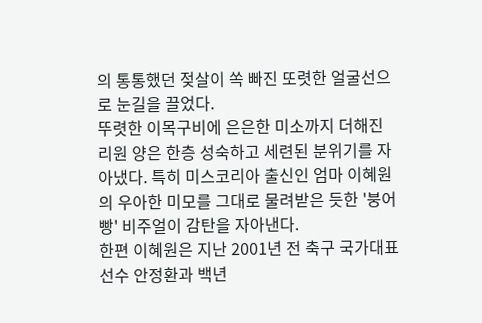의 통통했던 젖살이 쏙 빠진 또렷한 얼굴선으로 눈길을 끌었다.
뚜렷한 이목구비에 은은한 미소까지 더해진 리원 양은 한층 성숙하고 세련된 분위기를 자아냈다. 특히 미스코리아 출신인 엄마 이혜원의 우아한 미모를 그대로 물려받은 듯한 '붕어빵' 비주얼이 감탄을 자아낸다.
한편 이혜원은 지난 2001년 전 축구 국가대표 선수 안정환과 백년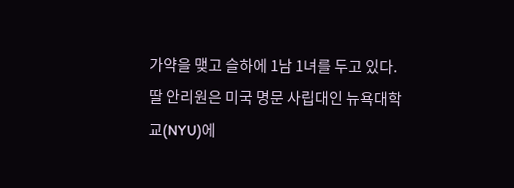가약을 맺고 슬하에 1남 1녀를 두고 있다. 딸 안리원은 미국 명문 사립대인 뉴욕대학교(NYU)에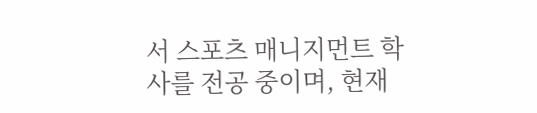서 스포츠 매니지먼트 학사를 전공 중이며, 현재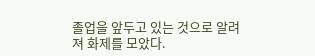졸업을 앞두고 있는 것으로 알려져 화제를 모았다.